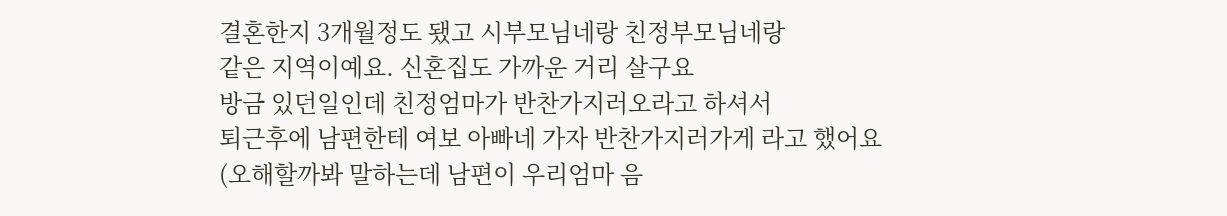결혼한지 3개월정도 됐고 시부모님네랑 친정부모님네랑
같은 지역이예요. 신혼집도 가까운 거리 살구요
방금 있던일인데 친정엄마가 반찬가지러오라고 하셔서
퇴근후에 남편한테 여보 아빠네 가자 반찬가지러가게 라고 했어요
(오해할까봐 말하는데 남편이 우리엄마 음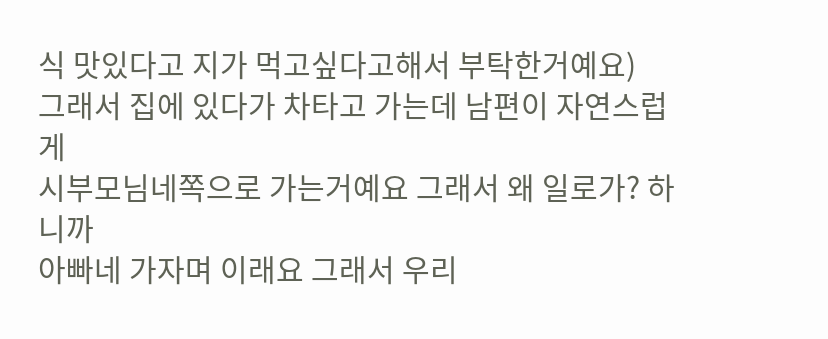식 맛있다고 지가 먹고싶다고해서 부탁한거예요)
그래서 집에 있다가 차타고 가는데 남편이 자연스럽게
시부모님네쪽으로 가는거예요 그래서 왜 일로가? 하니까
아빠네 가자며 이래요 그래서 우리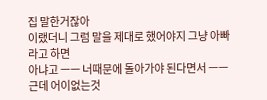집 말한거잖아
이랬더니 그럼 말을 제대로 했어야지 그냥 아빠라고 하면
아냐고 ㅡㅡ 너때문에 돌아가야 된다면서 ㅡㅡ
근데 어이없는것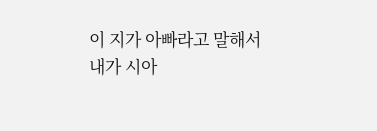이 지가 아빠라고 말해서
내가 시아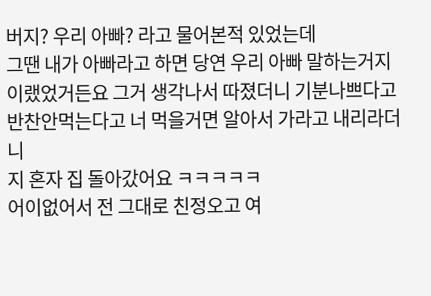버지? 우리 아빠? 라고 물어본적 있었는데
그땐 내가 아빠라고 하면 당연 우리 아빠 말하는거지
이랬었거든요 그거 생각나서 따졌더니 기분나쁘다고
반찬안먹는다고 너 먹을거면 알아서 가라고 내리라더니
지 혼자 집 돌아갔어요 ㅋㅋㅋㅋㅋ
어이없어서 전 그대로 친정오고 여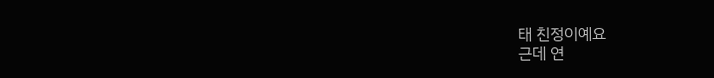태 친정이예요
근데 연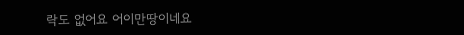락도 없어요 어이만땅이네요